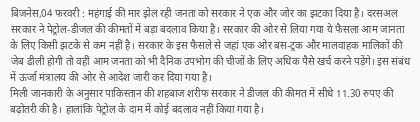बिजनेस,04 फरवरी : महंगाई की मार झेल रही जनता को सरकार ने एक और जोर का झटका दिया है। दरसअल सरकार ने पेट्रोल-डीजल की कीमतों में बड़ा बदलाव किया है। सरकार की ओर से लिया गया ये फैसला आम जानता के लिए किसी झटके से कम नहीं है। सरकार के इस फैसले से जहां एक ओर बस-ट्रक और मालवाहक मालिकों की जेब ढीली होगी तो वहीं आम जनता को भी दैनिक उपभोग की चीजों के लिए अधिक पैसे खर्च करने पड़ेंगे। इस संबंध में ऊर्जा मंत्रालय की ओर से आदेश जारी कर दिया गया है।
मिली जानकारी के अनुसार पाकिस्तान की शहबाज शरीफ सरकार ने डीजल की कीमत में सीधे 11.30 रुपए की बढ़ोतरी की है। हालांकि पेट्रोल के दाम में कोई बदलाव नहीं किया गया है।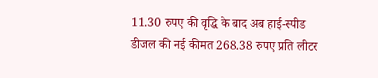11.30 रुपए की वृद्धि के बाद अब हाई-स्पीड डीजल की नई कीमत 268.38 रुपए प्रति लीटर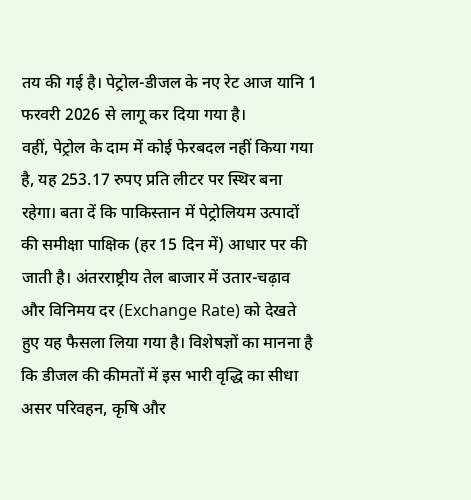तय की गई है। पेट्रोल-डीजल के नए रेट आज यानि 1 फरवरी 2026 से लागू कर दिया गया है।
वहीं, पेट्रोल के दाम में कोई फेरबदल नहीं किया गया है, यह 253.17 रुपए प्रति लीटर पर स्थिर बना रहेगा। बता दें कि पाकिस्तान में पेट्रोलियम उत्पादों की समीक्षा पाक्षिक (हर 15 दिन में) आधार पर की जाती है। अंतरराष्ट्रीय तेल बाजार में उतार-चढ़ाव और विनिमय दर (Exchange Rate) को देखते हुए यह फैसला लिया गया है। विशेषज्ञों का मानना है कि डीजल की कीमतों में इस भारी वृद्धि का सीधा असर परिवहन, कृषि और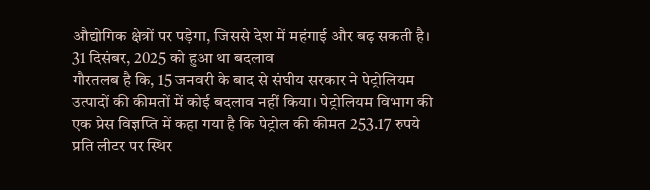औद्योगिक क्षेत्रों पर पड़ेगा, जिससे देश में महंगाई और बढ़ सकती है।
31 दिसंबर, 2025 को हुआ था बदलाव
गौरतलब है कि, 15 जनवरी के बाद से संघीय सरकार ने पेट्रोलियम उत्पादों की कीमतों में कोई बदलाव नहीं किया। पेट्रोलियम विभाग की एक प्रेस विज्ञप्ति में कहा गया है कि पेट्रोल की कीमत 253.17 रुपये प्रति लीटर पर स्थिर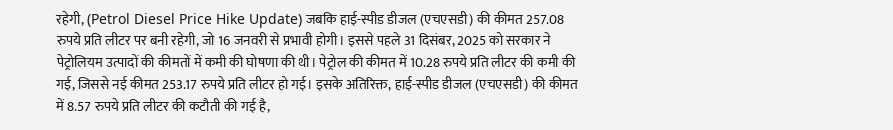रहेगी, (Petrol Diesel Price Hike Update) जबकि हाई-स्पीड डीजल (एचएसडी) की कीमत 257.08 रुपये प्रति लीटर पर बनी रहेगी, जो 16 जनवरी से प्रभावी होगी। इससे पहले 31 दिसंबर, 2025 को सरकार ने पेट्रोलियम उत्पादों की कीमतों में कमी की घोषणा की थी। पेट्रोल की कीमत में 10.28 रुपये प्रति लीटर की कमी की गई, जिससे नई कीमत 253.17 रुपये प्रति लीटर हो गई। इसके अतिरिक्त, हाई-स्पीड डीजल (एचएसडी) की कीमत में 8.57 रुपये प्रति लीटर की कटौती की गई है,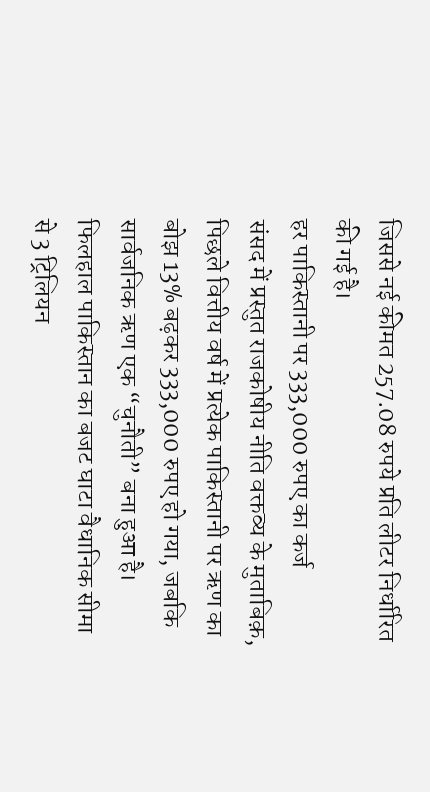जिससे नई कीमत 257.08 रुपये प्रति लीटर निर्धारित की गई है।
हर पाकिस्तानी पर 333,000 रुपए का कर्ज
संसद में प्रस्तुत राजकोषीय नीति वक्तव्य के मुताबिक़, पिछले वित्तीय वर्ष में प्रत्येक पाकिस्तानी पर ऋण का बोझ 13% बढ़कर 333,000 रुपए हो गया, जबकि सार्वजनिक ऋण एक “चुनौती” बना हुआ है। फिलहाल पाकिस्तान का बजट घाटा वैधानिक सीमा से 3 ट्रिलियन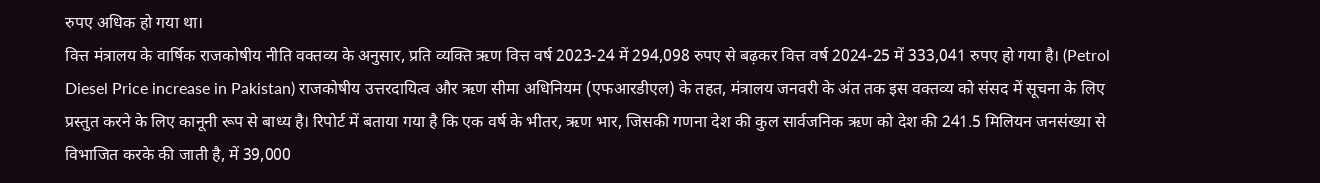रुपए अधिक हो गया था।
वित्त मंत्रालय के वार्षिक राजकोषीय नीति वक्तव्य के अनुसार, प्रति व्यक्ति ऋण वित्त वर्ष 2023-24 में 294,098 रुपए से बढ़कर वित्त वर्ष 2024-25 में 333,041 रुपए हो गया है। (Petrol Diesel Price increase in Pakistan) राजकोषीय उत्तरदायित्व और ऋण सीमा अधिनियम (एफआरडीएल) के तहत, मंत्रालय जनवरी के अंत तक इस वक्तव्य को संसद में सूचना के लिए प्रस्तुत करने के लिए कानूनी रूप से बाध्य है। रिपोर्ट में बताया गया है कि एक वर्ष के भीतर, ऋण भार, जिसकी गणना देश की कुल सार्वजनिक ऋण को देश की 241.5 मिलियन जनसंख्या से विभाजित करके की जाती है, में 39,000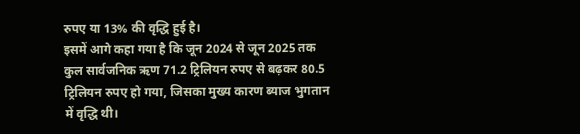रुपए या 13% की वृद्धि हुई है।
इसमें आगे कहा गया है कि जून 2024 से जून 2025 तक कुल सार्वजनिक ऋण 71.2 ट्रिलियन रुपए से बढ़कर 80.5 ट्रिलियन रुपए हो गया, जिसका मुख्य कारण ब्याज भुगतान में वृद्धि थी।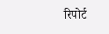रिपोर्ट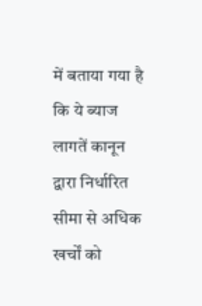में बताया गया है कि ये ब्याज लागतें कानून द्वारा निर्धारित सीमा से अधिक खर्चों को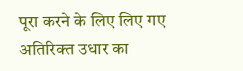पूरा करने के लिए लिए गए अतिरिक्त उधार का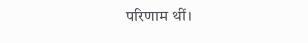परिणाम थीं।